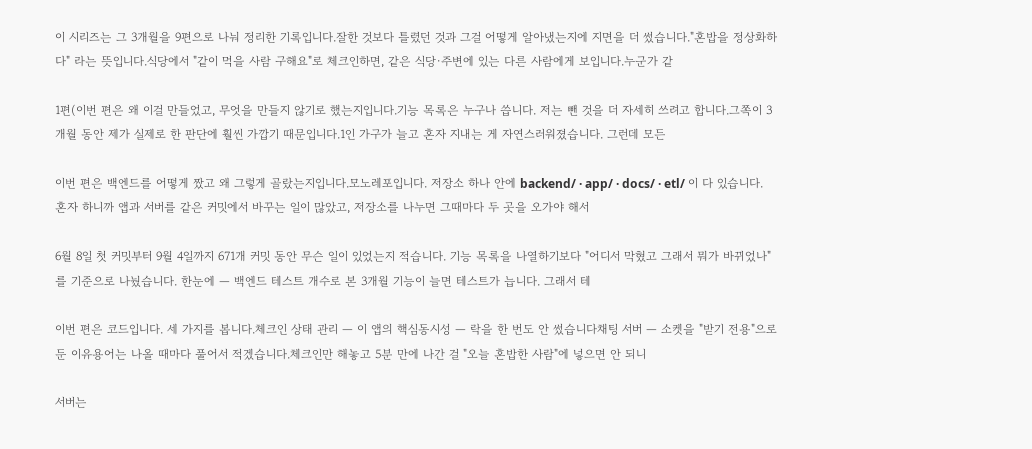이 시리즈는 그 3개월을 9편으로 나눠 정리한 기록입니다.잘한 것보다 틀렸던 것과 그걸 어떻게 알아냈는지에 지면을 더 썼습니다."혼밥을 정상화하다" 라는 뜻입니다.식당에서 "같이 먹을 사람 구해요"로 체크인하면, 같은 식당·주변에 있는 다른 사람에게 보입니다.누군가 같

1편(이번 편은 왜 이걸 만들었고, 무엇을 만들지 않기로 했는지입니다.기능 목록은 누구나 씁니다. 저는 뺀 것을 더 자세히 쓰려고 합니다.그쪽이 3개월 동안 제가 실제로 한 판단에 훨씬 가깝기 때문입니다.1인 가구가 늘고 혼자 지내는 게 자연스러워졌습니다. 그런데 모든

이번 편은 백엔드를 어떻게 짰고 왜 그렇게 골랐는지입니다.모노레포입니다. 저장소 하나 안에 backend/ · app/ · docs/ · etl/ 이 다 있습니다.혼자 하니까 앱과 서버를 같은 커밋에서 바꾸는 일이 많았고, 저장소를 나누면 그때마다 두 곳을 오가야 해서

6월 8일 첫 커밋부터 9월 4일까지 671개 커밋 동안 무슨 일이 있었는지 적습니다. 기능 목록을 나열하기보다 "어디서 막혔고 그래서 뭐가 바뀌었나" 를 기준으로 나눴습니다. 한눈에 — 백엔드 테스트 개수로 본 3개월 기능이 늘면 테스트가 늡니다. 그래서 테

이번 편은 코드입니다. 세 가지를 봅니다.체크인 상태 관리 — 이 앱의 핵심동시성 — 락을 한 번도 안 썼습니다채팅 서버 — 소켓을 "받기 전용"으로 둔 이유용어는 나올 때마다 풀어서 적겠습니다.체크인만 해놓고 5분 만에 나간 걸 "오늘 혼밥한 사람"에 넣으면 안 되니

서버는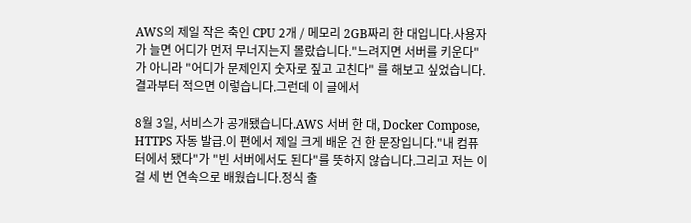AWS의 제일 작은 축인 CPU 2개 / 메모리 2GB짜리 한 대입니다.사용자가 늘면 어디가 먼저 무너지는지 몰랐습니다."느려지면 서버를 키운다"가 아니라 "어디가 문제인지 숫자로 짚고 고친다" 를 해보고 싶었습니다.결과부터 적으면 이렇습니다.그런데 이 글에서

8월 3일, 서비스가 공개됐습니다.AWS 서버 한 대, Docker Compose, HTTPS 자동 발급.이 편에서 제일 크게 배운 건 한 문장입니다."내 컴퓨터에서 됐다"가 "빈 서버에서도 된다"를 뜻하지 않습니다.그리고 저는 이걸 세 번 연속으로 배웠습니다.정식 출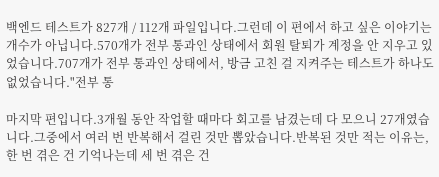백엔드 테스트가 827개 / 112개 파일입니다.그런데 이 편에서 하고 싶은 이야기는 개수가 아닙니다.570개가 전부 통과인 상태에서 회원 탈퇴가 계정을 안 지우고 있었습니다.707개가 전부 통과인 상태에서, 방금 고친 걸 지켜주는 테스트가 하나도 없었습니다."전부 통

마지막 편입니다.3개월 동안 작업할 때마다 회고를 남겼는데 다 모으니 27개였습니다.그중에서 여러 번 반복해서 걸린 것만 뽑았습니다.반복된 것만 적는 이유는, 한 번 겪은 건 기억나는데 세 번 겪은 건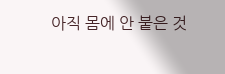아직 몸에 안 붙은 것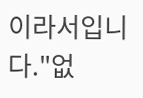이라서입니다."없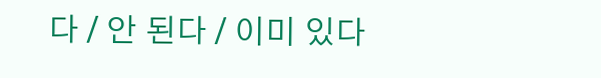다 / 안 된다 / 이미 있다